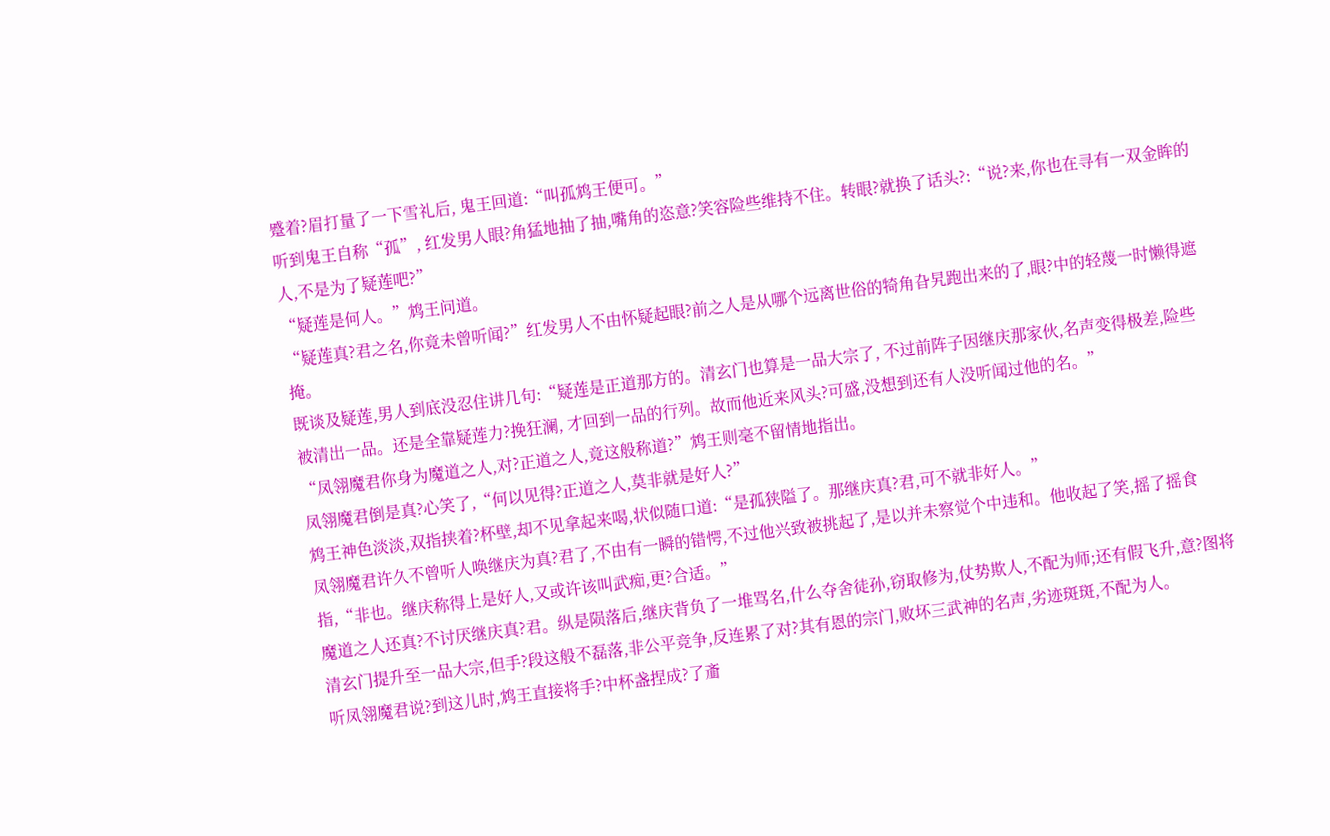蹙着?眉打量了一下雪礼后, 鬼王回道:“叫孤鸩王便可。”
听到鬼王自称“孤”, 红发男人眼?角猛地抽了抽,嘴角的恣意?笑容险些维持不住。转眼?就换了话头?:“说?来,你也在寻有一双金眸的人,不是为了疑莲吧?”
“疑莲是何人。”鸩王问道。
“疑莲真?君之名,你竟未曾听闻?”红发男人不由怀疑起眼?前之人是从哪个远离世俗的犄角旮旯跑出来的了,眼?中的轻蔑一时懒得遮掩。
既谈及疑莲,男人到底没忍住讲几句:“疑莲是正道那方的。清玄门也算是一品大宗了, 不过前阵子因继庆那家伙,名声变得极差,险些被清出一品。还是全靠疑莲力?挽狂澜, 才回到一品的行列。故而他近来风头?可盛,没想到还有人没听闻过他的名。”
“凤翎魔君你身为魔道之人,对?正道之人,竟这般称道?”鸩王则毫不留情地指出。
凤翎魔君倒是真?心笑了,“何以见得?正道之人,莫非就是好人?”
鸩王神色淡淡,双指挟着?杯壁,却不见拿起来喝,状似随口道:“是孤狭隘了。那继庆真?君,可不就非好人。”
凤翎魔君许久不曾听人唤继庆为真?君了,不由有一瞬的错愕,不过他兴致被挑起了,是以并未察觉个中违和。他收起了笑,摇了摇食指,“非也。继庆称得上是好人,又或许该叫武痴,更?合适。”
魔道之人还真?不讨厌继庆真?君。纵是陨落后,继庆背负了一堆骂名,什么夺舍徒孙,窃取修为,仗势欺人,不配为师;还有假飞升,意?图将清玄门提升至一品大宗,但手?段这般不磊落,非公平竞争,反连累了对?其有恩的宗门,败坏三武神的名声,劣迹斑斑,不配为人。
听凤翎魔君说?到这儿时,鸩王直接将手?中杯盏捏成?了齑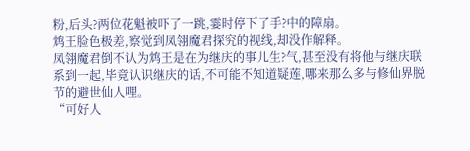粉,后头?两位花魁被吓了一跳,霎时停下了手?中的障扇。
鸩王脸色极差,察觉到凤翎魔君探究的视线,却没作解释。
凤翎魔君倒不认为鸩王是在为继庆的事儿生?气,甚至没有将他与继庆联系到一起,毕竟认识继庆的话,不可能不知道疑莲,哪来那么多与修仙界脱节的避世仙人哩。
“可好人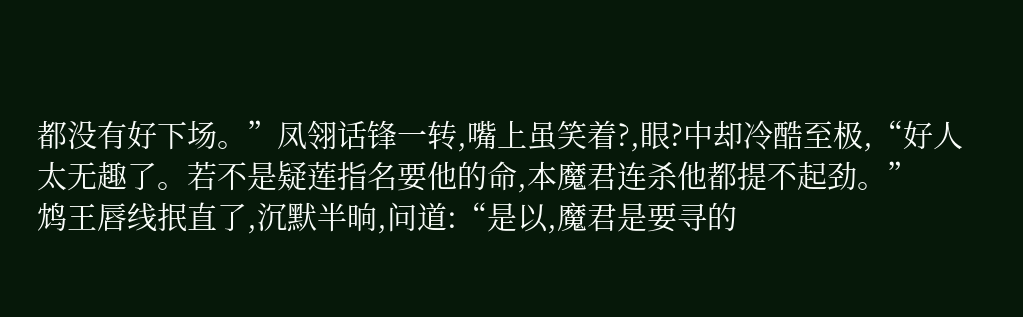都没有好下场。”凤翎话锋一转,嘴上虽笑着?,眼?中却冷酷至极,“好人太无趣了。若不是疑莲指名要他的命,本魔君连杀他都提不起劲。”
鸩王唇线抿直了,沉默半晌,问道:“是以,魔君是要寻的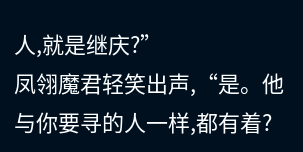人,就是继庆?”
凤翎魔君轻笑出声,“是。他与你要寻的人一样,都有着?